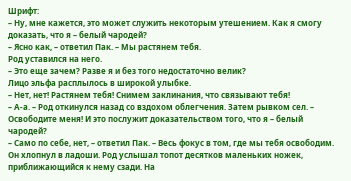Шрифт:
– Ну, мне кажется, это может служить некоторым утешением. Как я смогу доказать, что я – белый чародей?
– Ясно как, – ответил Пак. – Мы растянем тебя.
Род уставился на него.
– Это еще зачем? Разве я и без того недостаточно велик?
Лицо эльфа расплылось в широкой улыбке.
– Нет, нет! Растянем тебя! Снимем заклинания, что связывают тебя!
– А-а. – Род откинулся назад со вздохом облегчения. Затем рывком сел. – Освободите меня! И это послужит доказательством того, что я – белый чародей?
– Само по себе, нет, – ответил Пак. – Весь фокус в том, где мы тебя освободим.
Он хлопнул в ладоши. Род услышал топот десятков маленьких ножек, приближающийся к нему сзади. На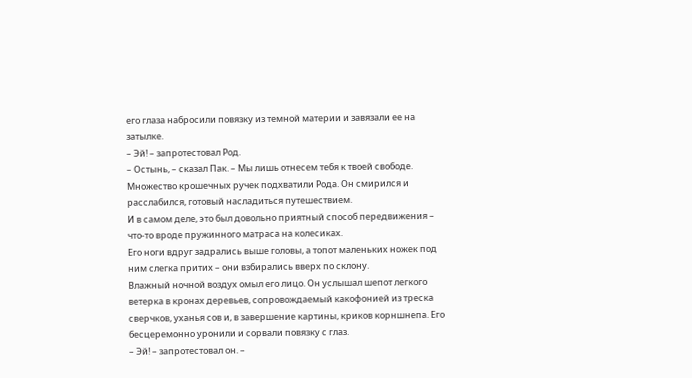его глаза набросили повязку из темной материи и завязали ее на затылке.
– Эй! – запротестовал Род.
– Остынь, – сказал Пак. – Мы лишь отнесем тебя к твоей свободе.
Множество крошечных ручек подхватили Рода. Он смирился и расслабился, готовый насладиться путешествием.
И в самом деле, это был довольно приятный способ передвижения – что-то вроде пружинного матраса на колесиках.
Его ноги вдруг задрались выше головы, а топот маленьких ножек под ним слегка притих – они взбирались вверх по склону.
Влажный ночной воздух омыл его лицо. Он услышал шепот легкого ветерка в кронах деревьев, сопровождаемый какофонией из треска сверчков, уханья сов и, в завершение картины, криков корншнепа. Его бесцеремонно уронили и сорвали повязку с глаз.
– Эй! – запротестовал он. –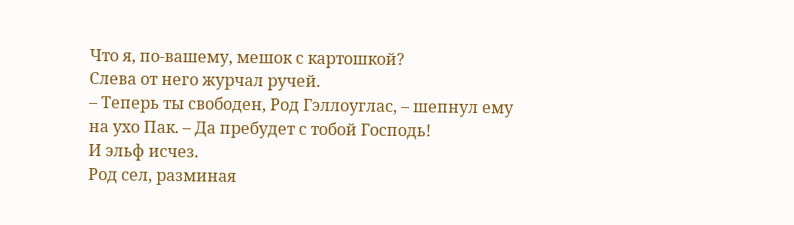Что я, по-вашему, мешок с картошкой?
Слева от него журчал ручей.
– Теперь ты свободен, Род Гэллоуглас, – шепнул ему на ухо Пак. – Да пребудет с тобой Господь!
И эльф исчез.
Род сел, разминая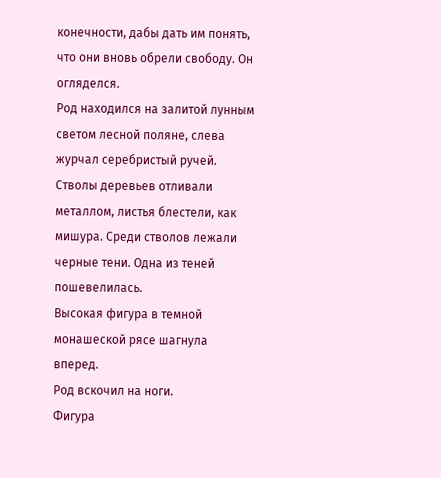конечности, дабы дать им понять, что они вновь обрели свободу. Он огляделся.
Род находился на залитой лунным светом лесной поляне, слева журчал серебристый ручей. Стволы деревьев отливали металлом, листья блестели, как мишура. Среди стволов лежали черные тени. Одна из теней пошевелилась.
Высокая фигура в темной монашеской рясе шагнула вперед.
Род вскочил на ноги.
Фигура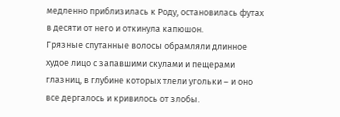медленно приблизилась к Роду, остановилась футах в десяти от него и откинула капюшон.
Грязные спутанные волосы обрамляли длинное худое лицо с запавшими скулами и пещерами глазниц, в глубине которых тлели угольки – и оно все дергалось и кривилось от злобы.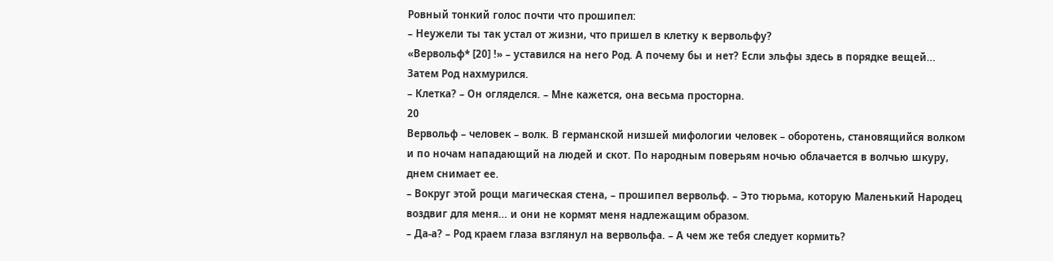Ровный тонкий голос почти что прошипел:
– Неужели ты так устал от жизни, что пришел в клетку к вервольфу?
«Вервольф* [20] !» – уставился на него Род. А почему бы и нет? Если эльфы здесь в порядке вещей... Затем Род нахмурился.
– Клетка? – Он огляделся. – Мне кажется, она весьма просторна.
20
Вервольф – человек – волк. В германской низшей мифологии человек – оборотень, становящийся волком и по ночам нападающий на людей и скот. По народным поверьям ночью облачается в волчью шкуру, днем снимает ее.
– Вокруг этой рощи магическая стена, – прошипел вервольф. – Это тюрьма, которую Маленький Народец воздвиг для меня... и они не кормят меня надлежащим образом.
– Да-а? – Род краем глаза взглянул на вервольфа. – А чем же тебя следует кормить?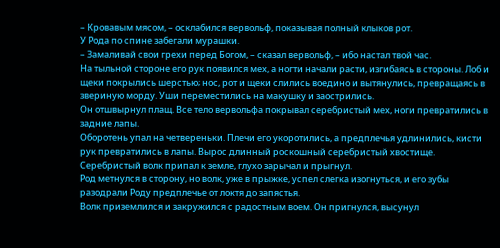– Кровавым мясом, – осклабился вервольф, показывая полный клыков рот.
У Рода по спине забегали мурашки.
– Замаливай свои грехи перед Богом, – сказал вервольф, – ибо настал твой час.
На тыльной стороне его рук появился мех, а ногти начали расти, изгибаясь в стороны. Лоб и щеки покрылись шерстью; нос, рот и щеки слились воедино и вытянулись, превращаясь в звериную морду. Уши переместились на макушку и заострились.
Он отшвырнул плащ. Все тело вервольфа покрывал серебристый мех, ноги превратились в задние лапы.
Оборотень упал на четвереньки. Плечи его укоротились, а предплечья удлинились, кисти рук превратились в лапы. Вырос длинный роскошный серебристый хвостище. Серебристый волк припал к земле, глухо зарычал и прыгнул.
Род метнулся в сторону, но волк, уже в прыжке, успел слегка изогнуться, и его зубы разодрали Роду предплечье от локтя до запястья.
Волк приземлился и закружился с радостным воем. Он пригнулся, высунул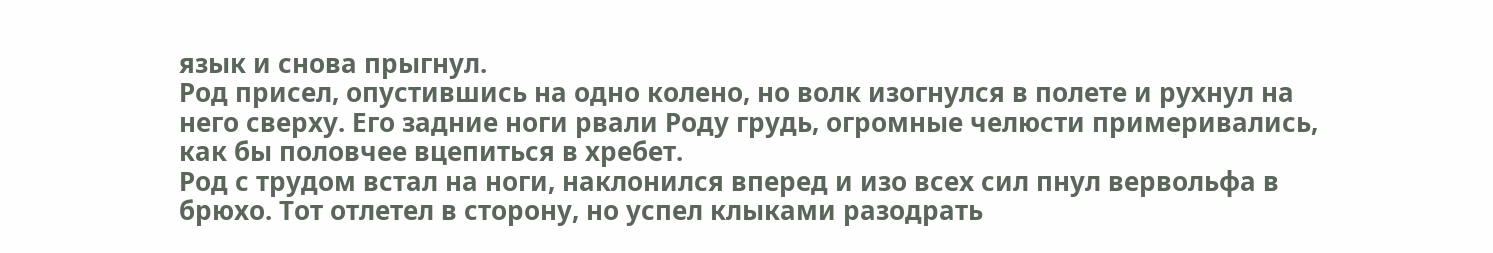язык и снова прыгнул.
Род присел, опустившись на одно колено, но волк изогнулся в полете и рухнул на него сверху. Его задние ноги рвали Роду грудь, огромные челюсти примеривались, как бы половчее вцепиться в хребет.
Род с трудом встал на ноги, наклонился вперед и изо всех сил пнул вервольфа в брюхо. Тот отлетел в сторону, но успел клыками разодрать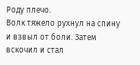Роду плечо.
Волк тяжело рухнул на спину и взвыл от боли. Затем вскочил и стал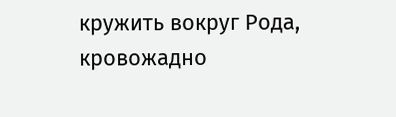кружить вокруг Рода, кровожадно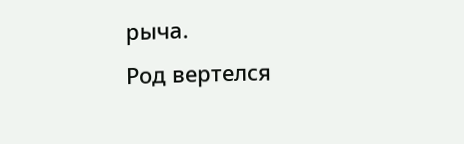рыча.
Род вертелся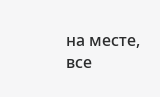на месте, все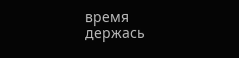время держась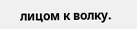лицом к волку.